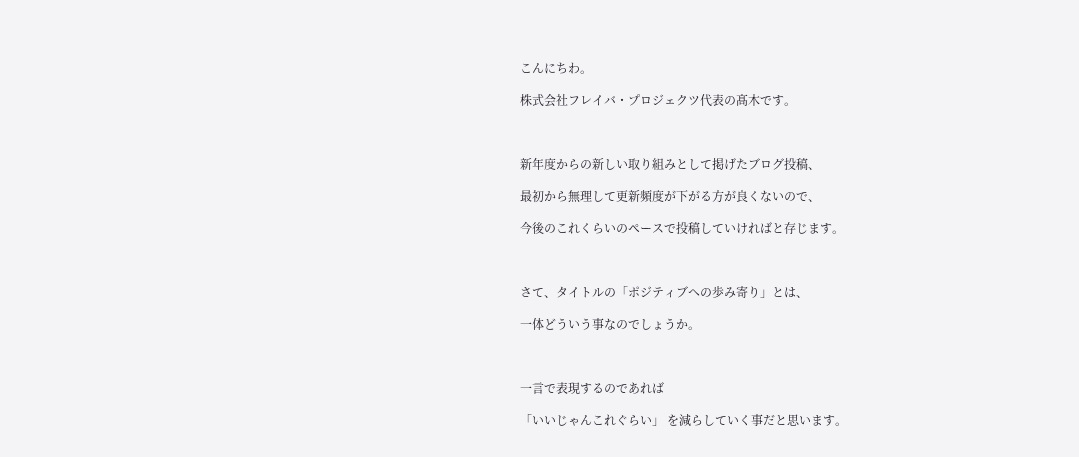こんにちわ。

株式会社フレイバ・プロジェクツ代表の髙木です。



新年度からの新しい取り組みとして掲げたブログ投稿、

最初から無理して更新頻度が下がる方が良くないので、

今後のこれくらいのペースで投稿していければと存じます。



さて、タイトルの「ポジティブへの歩み寄り」とは、

一体どういう事なのでしょうか。



一言で表現するのであれば

「いいじゃんこれぐらい」 を減らしていく事だと思います。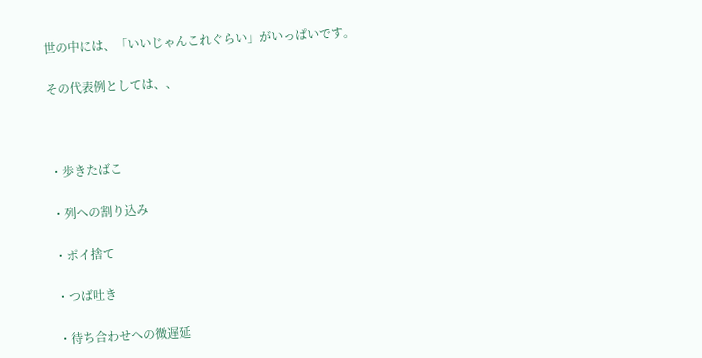世の中には、「いいじゃんこれぐらい」がいっぱいです。

その代表例としては、、



・歩きたばこ

・列への割り込み

・ポイ捨て

・つば吐き

・待ち合わせへの微遅延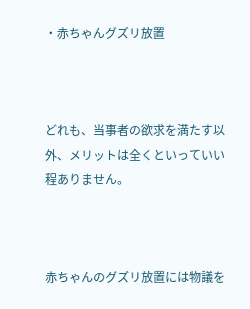・赤ちゃんグズリ放置



どれも、当事者の欲求を満たす以外、メリットは全くといっていい程ありません。



赤ちゃんのグズリ放置には物議を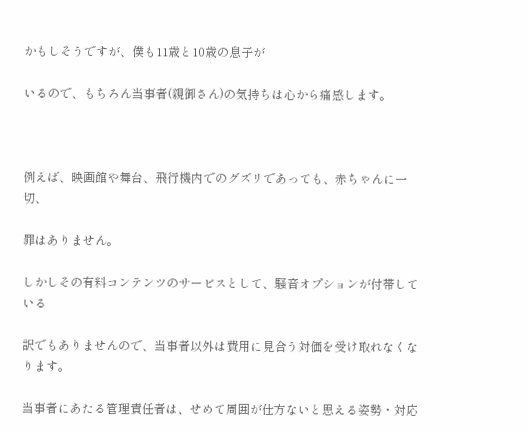かもしそうですが、僕も11歳と10歳の息子が

いるので、もちろん当事者(親御さん)の気持ちは心から痛感します。



例えば、映画館や舞台、飛行機内でのグズリであっても、赤ちゃんに一切、

罪はありません。

しかしその有料コンテンツのサービスとして、騒音オプションが付帯している

訳でもありませんので、当事者以外は費用に見合う対価を受け取れなくなります。

当事者にあたる管理責任者は、せめて周囲が仕方ないと思える姿勢・対応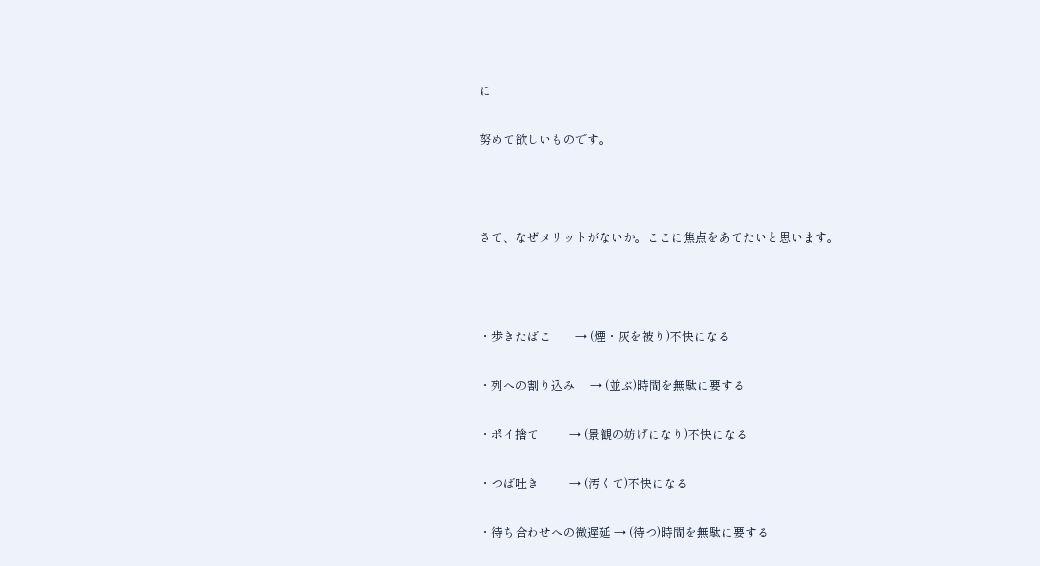に

努めて欲しいものです。



さて、なぜメリットがないか。ここに焦点をあてたいと思います。



・歩きたばこ        → (煙・灰を被り)不快になる

・列への割り込み     → (並ぶ)時間を無駄に要する

・ポイ捨て          → (景観の妨げになり)不快になる

・つば吐き          → (汚くて)不快になる

・待ち合わせへの微遅延 → (待つ)時間を無駄に要する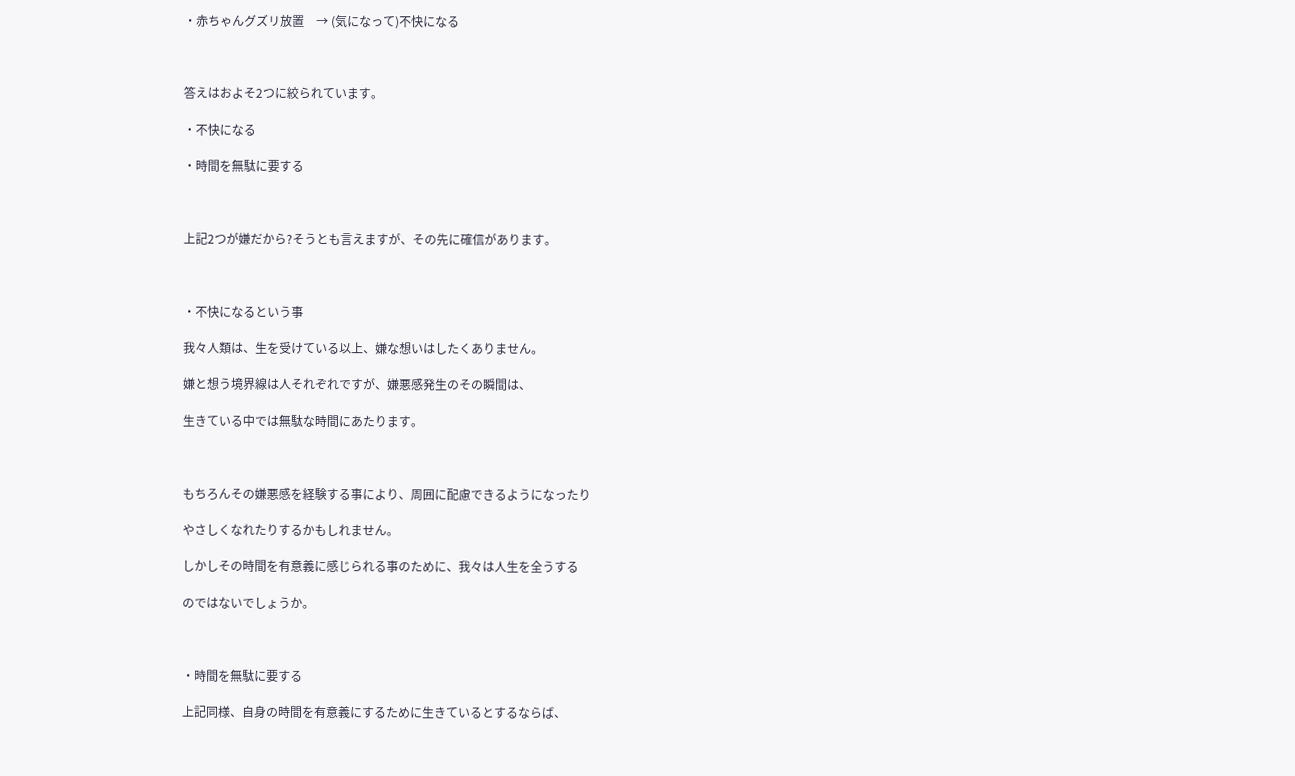・赤ちゃんグズリ放置    → (気になって)不快になる



答えはおよそ2つに絞られています。

・不快になる

・時間を無駄に要する



上記2つが嫌だから?そうとも言えますが、その先に確信があります。



・不快になるという事

我々人類は、生を受けている以上、嫌な想いはしたくありません。

嫌と想う境界線は人それぞれですが、嫌悪感発生のその瞬間は、

生きている中では無駄な時間にあたります。



もちろんその嫌悪感を経験する事により、周囲に配慮できるようになったり

やさしくなれたりするかもしれません。

しかしその時間を有意義に感じられる事のために、我々は人生を全うする

のではないでしょうか。



・時間を無駄に要する

上記同様、自身の時間を有意義にするために生きているとするならば、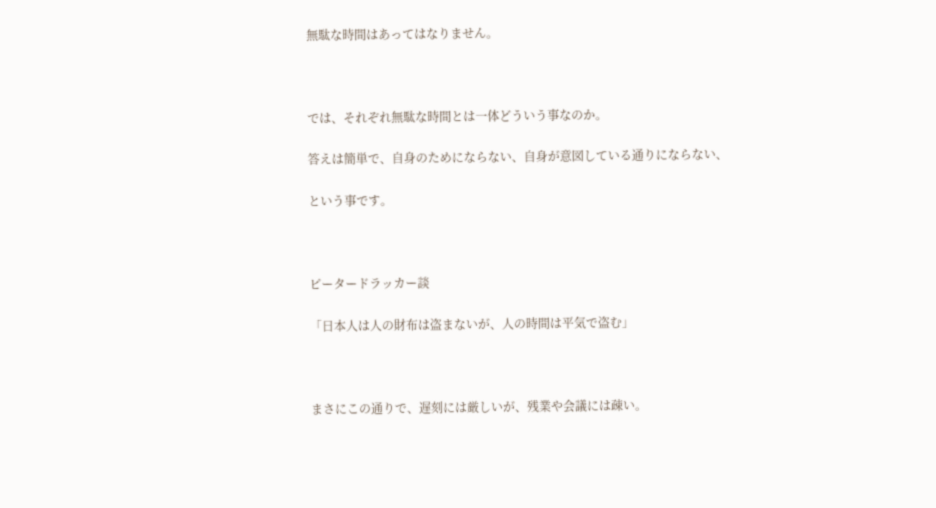無駄な時間はあってはなりません。



では、それぞれ無駄な時間とは一体どういう事なのか。

答えは簡単で、自身のためにならない、自身が意図している通りにならない、

という事です。



ピータードラッカー談

「日本人は人の財布は盗まないが、人の時間は平気で盗む」



まさにこの通りで、遅刻には厳しいが、残業や会議には疎い。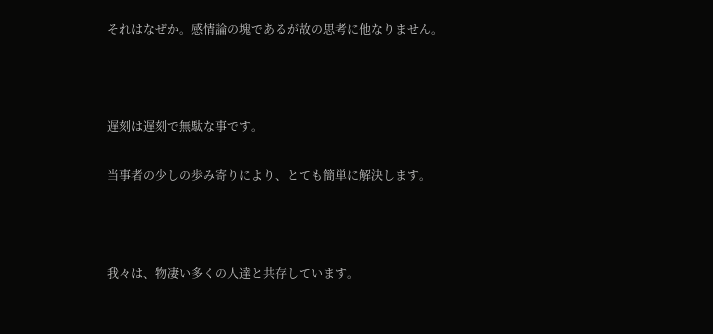それはなぜか。感情論の塊であるが故の思考に他なりません。



遅刻は遅刻で無駄な事です。

当事者の少しの歩み寄りにより、とても簡単に解決します。



我々は、物凄い多くの人達と共存しています。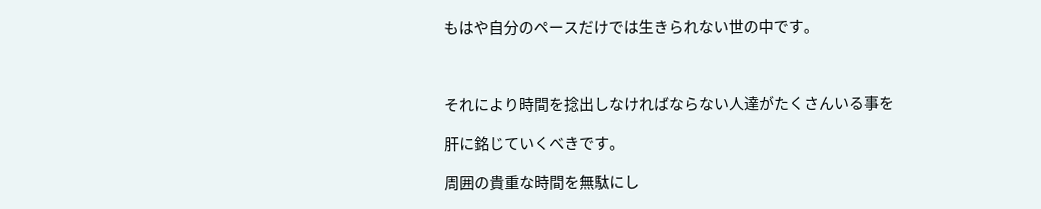もはや自分のペースだけでは生きられない世の中です。



それにより時間を捻出しなければならない人達がたくさんいる事を

肝に銘じていくべきです。

周囲の貴重な時間を無駄にし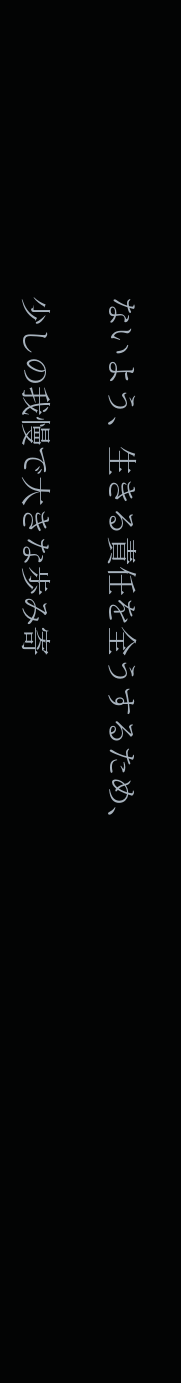ないよう、生きる責任を全うするため、

少しの我慢で大きな歩み寄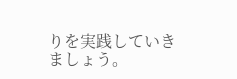りを実践していきましょう。